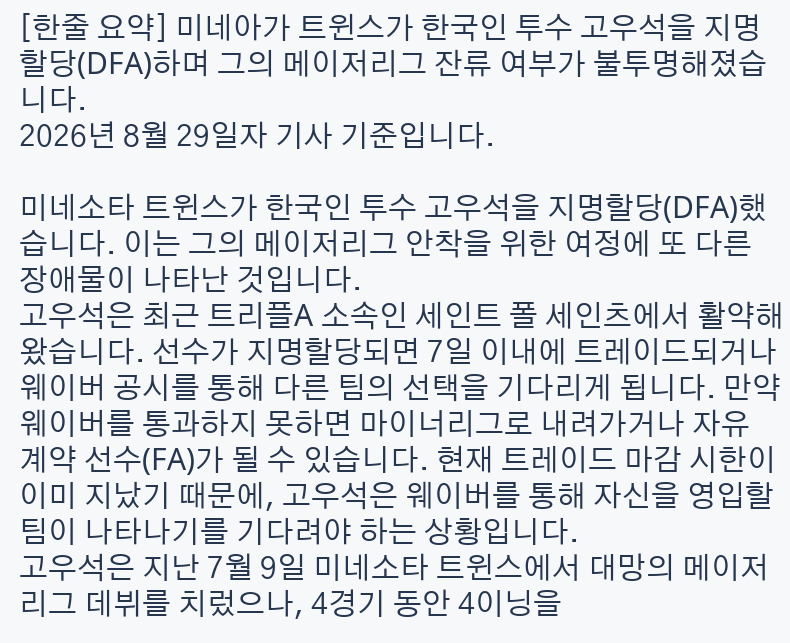[한줄 요약] 미네아가 트윈스가 한국인 투수 고우석을 지명할당(DFA)하며 그의 메이저리그 잔류 여부가 불투명해졌습니다.
2026년 8월 29일자 기사 기준입니다.

미네소타 트윈스가 한국인 투수 고우석을 지명할당(DFA)했습니다. 이는 그의 메이저리그 안착을 위한 여정에 또 다른 장애물이 나타난 것입니다.
고우석은 최근 트리플A 소속인 세인트 폴 세인츠에서 활약해 왔습니다. 선수가 지명할당되면 7일 이내에 트레이드되거나 웨이버 공시를 통해 다른 팀의 선택을 기다리게 됩니다. 만약 웨이버를 통과하지 못하면 마이너리그로 내려가거나 자유 계약 선수(FA)가 될 수 있습니다. 현재 트레이드 마감 시한이 이미 지났기 때문에, 고우석은 웨이버를 통해 자신을 영입할 팀이 나타나기를 기다려야 하는 상황입니다.
고우석은 지난 7월 9일 미네소타 트윈스에서 대망의 메이저리그 데뷔를 치렀으나, 4경기 동안 4이닝을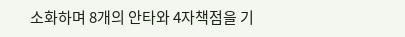소화하며 8개의 안타와 4자책점을 기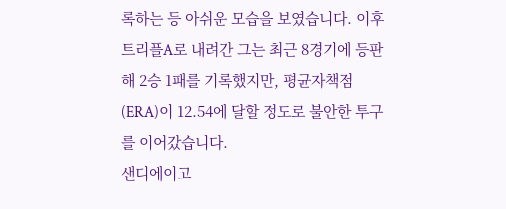록하는 등 아쉬운 모습을 보였습니다. 이후 트리플A로 내려간 그는 최근 8경기에 등판해 2승 1패를 기록했지만, 평균자책점(ERA)이 12.54에 달할 정도로 불안한 투구를 이어갔습니다.
샌디에이고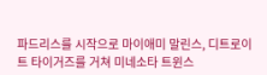파드리스를 시작으로 마이애미 말린스, 디트로이트 타이거즈를 거쳐 미네소타 트윈스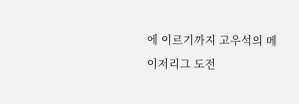에 이르기까지 고우석의 메이저리그 도전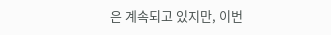은 계속되고 있지만, 이번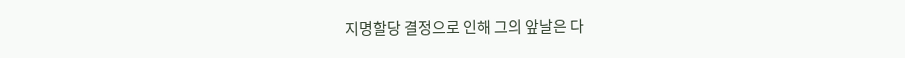지명할당 결정으로 인해 그의 앞날은 다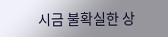시금 불확실한 상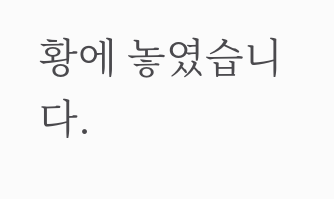황에 놓였습니다.